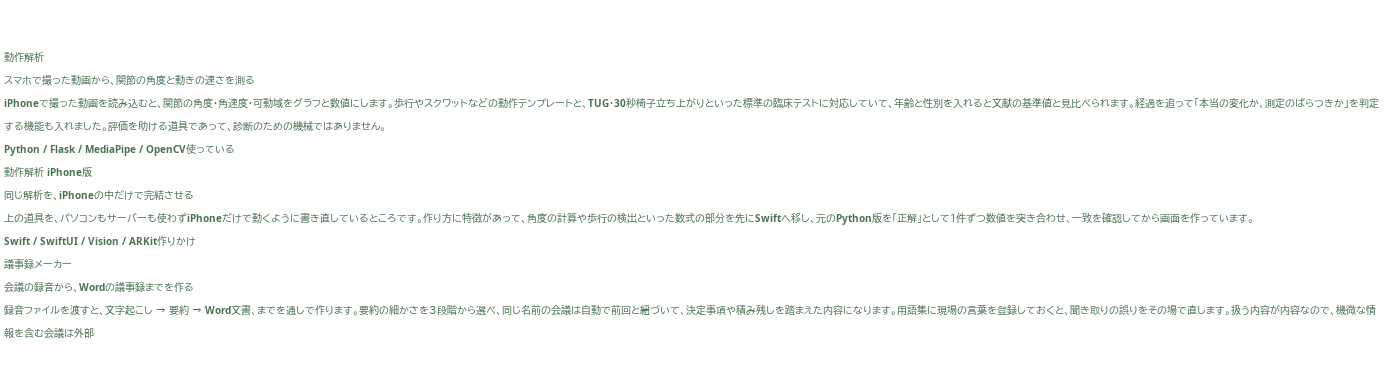動作解析
スマホで撮った動画から、関節の角度と動きの速さを測る
iPhoneで撮った動画を読み込むと、関節の角度・角速度・可動域をグラフと数値にします。歩行やスクワットなどの動作テンプレートと、TUG・30秒椅子立ち上がりといった標準の臨床テストに対応していて、年齢と性別を入れると文献の基準値と見比べられます。経過を追って「本当の変化か、測定のばらつきか」を判定する機能も入れました。評価を助ける道具であって、診断のための機械ではありません。
Python / Flask / MediaPipe / OpenCV使っている
動作解析 iPhone版
同じ解析を、iPhoneの中だけで完結させる
上の道具を、パソコンもサーバーも使わずiPhoneだけで動くように書き直しているところです。作り方に特徴があって、角度の計算や歩行の検出といった数式の部分を先にSwiftへ移し、元のPython版を「正解」として1件ずつ数値を突き合わせ、一致を確認してから画面を作っています。
Swift / SwiftUI / Vision / ARKit作りかけ
議事録メーカー
会議の録音から、Wordの議事録までを作る
録音ファイルを渡すと、文字起こし → 要約 → Word文書、までを通しで作ります。要約の細かさを3段階から選べ、同じ名前の会議は自動で前回と紐づいて、決定事項や積み残しを踏まえた内容になります。用語集に現場の言葉を登録しておくと、聞き取りの誤りをその場で直します。扱う内容が内容なので、機微な情報を含む会議は外部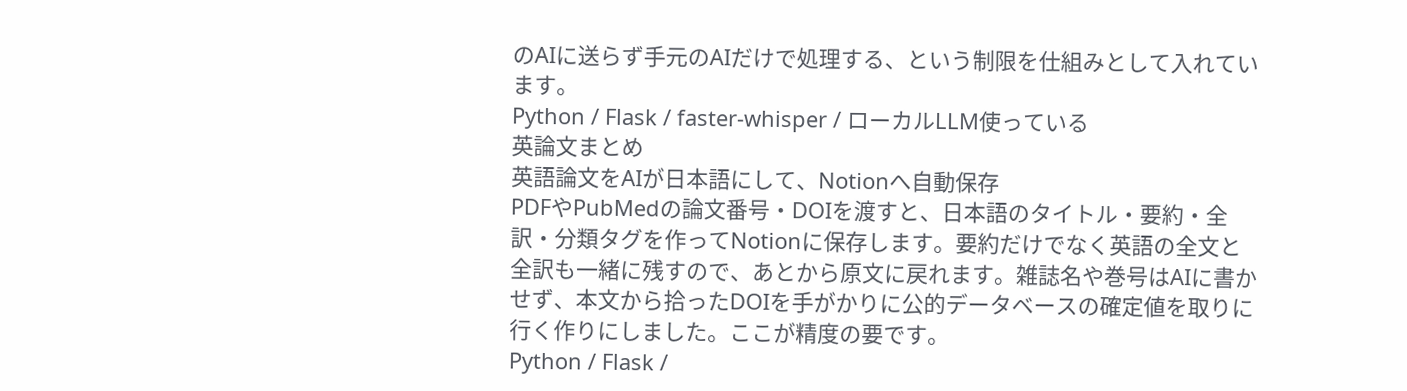のAIに送らず手元のAIだけで処理する、という制限を仕組みとして入れています。
Python / Flask / faster-whisper / ローカルLLM使っている
英論文まとめ
英語論文をAIが日本語にして、Notionへ自動保存
PDFやPubMedの論文番号・DOIを渡すと、日本語のタイトル・要約・全訳・分類タグを作ってNotionに保存します。要約だけでなく英語の全文と全訳も一緒に残すので、あとから原文に戻れます。雑誌名や巻号はAIに書かせず、本文から拾ったDOIを手がかりに公的データベースの確定値を取りに行く作りにしました。ここが精度の要です。
Python / Flask /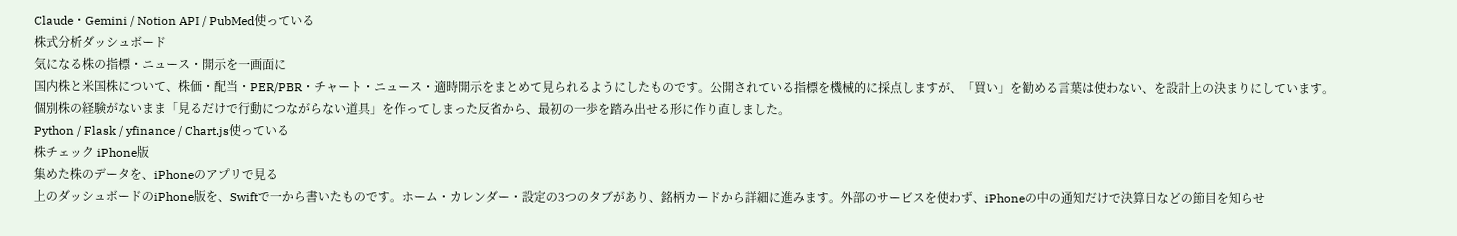Claude・Gemini / Notion API / PubMed使っている
株式分析ダッシュボード
気になる株の指標・ニュース・開示を一画面に
国内株と米国株について、株価・配当・PER/PBR・チャート・ニュース・適時開示をまとめて見られるようにしたものです。公開されている指標を機械的に採点しますが、「買い」を勧める言葉は使わない、を設計上の決まりにしています。個別株の経験がないまま「見るだけで行動につながらない道具」を作ってしまった反省から、最初の一歩を踏み出せる形に作り直しました。
Python / Flask / yfinance / Chart.js使っている
株チェック iPhone版
集めた株のデータを、iPhoneのアプリで見る
上のダッシュボードのiPhone版を、Swiftで一から書いたものです。ホーム・カレンダー・設定の3つのタブがあり、銘柄カードから詳細に進みます。外部のサービスを使わず、iPhoneの中の通知だけで決算日などの節目を知らせ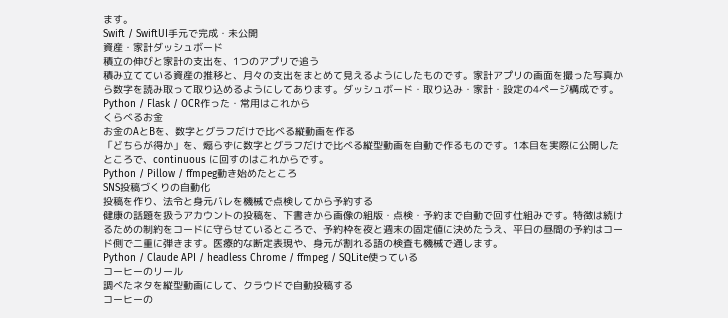ます。
Swift / SwiftUI手元で完成・未公開
資産・家計ダッシュボード
積立の伸びと家計の支出を、1つのアプリで追う
積み立てている資産の推移と、月々の支出をまとめて見えるようにしたものです。家計アプリの画面を撮った写真から数字を読み取って取り込めるようにしてあります。ダッシュボード・取り込み・家計・設定の4ページ構成です。
Python / Flask / OCR作った・常用はこれから
くらべるお金
お金のAとBを、数字とグラフだけで比べる縦動画を作る
「どちらが得か」を、煽らずに数字とグラフだけで比べる縦型動画を自動で作るものです。1本目を実際に公開したところで、continuous に回すのはこれからです。
Python / Pillow / ffmpeg動き始めたところ
SNS投稿づくりの自動化
投稿を作り、法令と身元バレを機械で点検してから予約する
健康の話題を扱うアカウントの投稿を、下書きから画像の組版・点検・予約まで自動で回す仕組みです。特徴は続けるための制約をコードに守らせているところで、予約枠を夜と週末の固定値に決めたうえ、平日の昼間の予約はコード側で二重に弾きます。医療的な断定表現や、身元が割れる語の検査も機械で通します。
Python / Claude API / headless Chrome / ffmpeg / SQLite使っている
コーヒーのリール
調べたネタを縦型動画にして、クラウドで自動投稿する
コーヒーの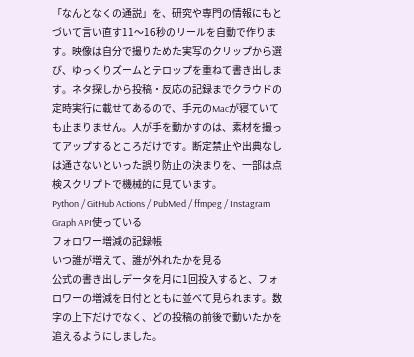「なんとなくの通説」を、研究や専門の情報にもとづいて言い直す11〜16秒のリールを自動で作ります。映像は自分で撮りためた実写のクリップから選び、ゆっくりズームとテロップを重ねて書き出します。ネタ探しから投稿・反応の記録までクラウドの定時実行に載せてあるので、手元のMacが寝ていても止まりません。人が手を動かすのは、素材を撮ってアップするところだけです。断定禁止や出典なしは通さないといった誤り防止の決まりを、一部は点検スクリプトで機械的に見ています。
Python / GitHub Actions / PubMed / ffmpeg / Instagram Graph API使っている
フォロワー増減の記録帳
いつ誰が増えて、誰が外れたかを見る
公式の書き出しデータを月に1回投入すると、フォロワーの増減を日付とともに並べて見られます。数字の上下だけでなく、どの投稿の前後で動いたかを追えるようにしました。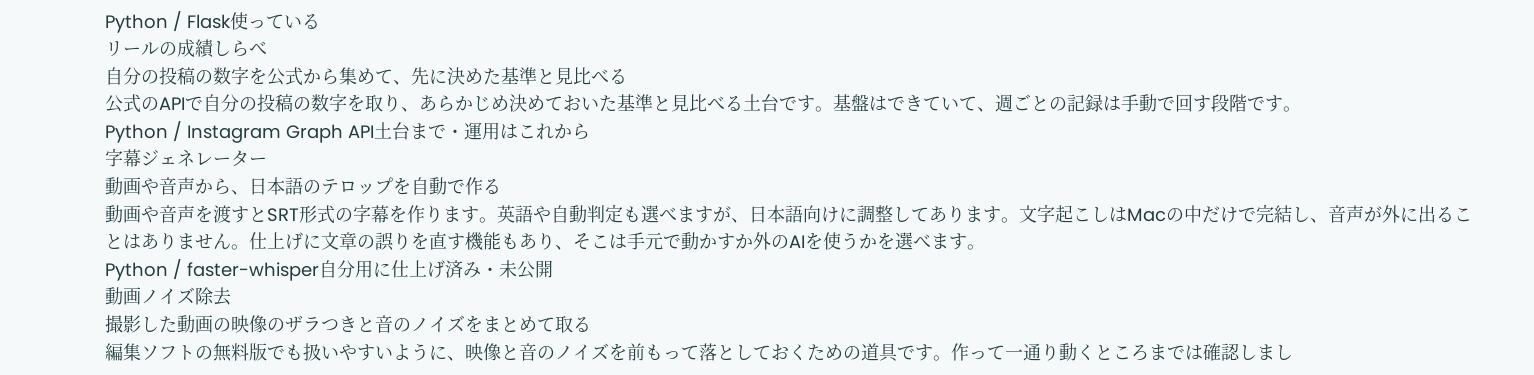Python / Flask使っている
リールの成績しらべ
自分の投稿の数字を公式から集めて、先に決めた基準と見比べる
公式のAPIで自分の投稿の数字を取り、あらかじめ決めておいた基準と見比べる土台です。基盤はできていて、週ごとの記録は手動で回す段階です。
Python / Instagram Graph API土台まで・運用はこれから
字幕ジェネレーター
動画や音声から、日本語のテロップを自動で作る
動画や音声を渡すとSRT形式の字幕を作ります。英語や自動判定も選べますが、日本語向けに調整してあります。文字起こしはMacの中だけで完結し、音声が外に出ることはありません。仕上げに文章の誤りを直す機能もあり、そこは手元で動かすか外のAIを使うかを選べます。
Python / faster-whisper自分用に仕上げ済み・未公開
動画ノイズ除去
撮影した動画の映像のザラつきと音のノイズをまとめて取る
編集ソフトの無料版でも扱いやすいように、映像と音のノイズを前もって落としておくための道具です。作って一通り動くところまでは確認しまし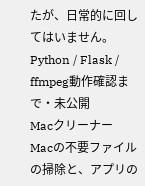たが、日常的に回してはいません。
Python / Flask / ffmpeg動作確認まで・未公開
Macクリーナー
Macの不要ファイルの掃除と、アプリの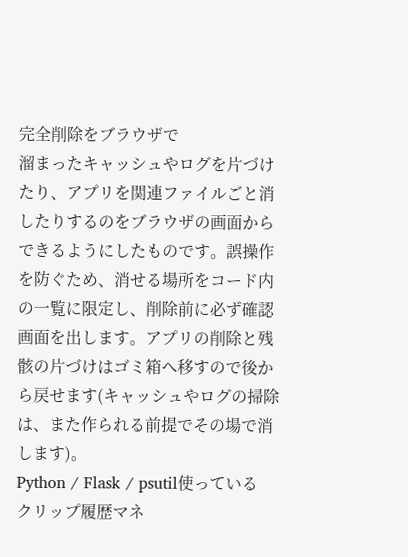完全削除をブラウザで
溜まったキャッシュやログを片づけたり、アプリを関連ファイルごと消したりするのをブラウザの画面からできるようにしたものです。誤操作を防ぐため、消せる場所をコード内の一覧に限定し、削除前に必ず確認画面を出します。アプリの削除と残骸の片づけはゴミ箱へ移すので後から戻せます(キャッシュやログの掃除は、また作られる前提でその場で消します)。
Python / Flask / psutil使っている
クリップ履歴マネ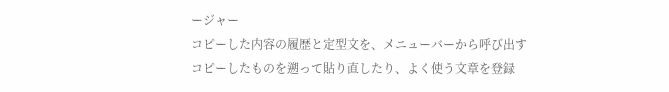ージャー
コピーした内容の履歴と定型文を、メニューバーから呼び出す
コピーしたものを遡って貼り直したり、よく使う文章を登録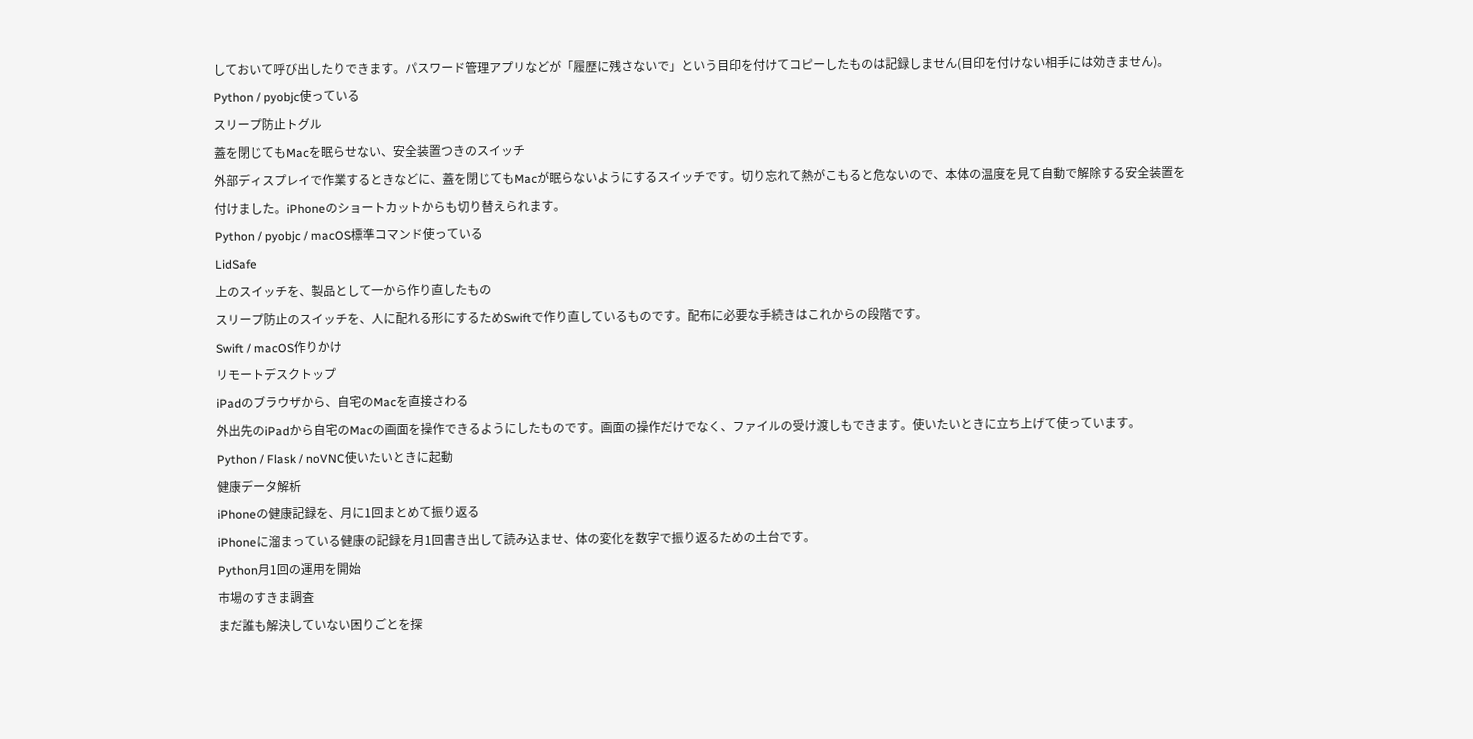しておいて呼び出したりできます。パスワード管理アプリなどが「履歴に残さないで」という目印を付けてコピーしたものは記録しません(目印を付けない相手には効きません)。
Python / pyobjc使っている
スリープ防止トグル
蓋を閉じてもMacを眠らせない、安全装置つきのスイッチ
外部ディスプレイで作業するときなどに、蓋を閉じてもMacが眠らないようにするスイッチです。切り忘れて熱がこもると危ないので、本体の温度を見て自動で解除する安全装置を付けました。iPhoneのショートカットからも切り替えられます。
Python / pyobjc / macOS標準コマンド使っている
LidSafe
上のスイッチを、製品として一から作り直したもの
スリープ防止のスイッチを、人に配れる形にするためSwiftで作り直しているものです。配布に必要な手続きはこれからの段階です。
Swift / macOS作りかけ
リモートデスクトップ
iPadのブラウザから、自宅のMacを直接さわる
外出先のiPadから自宅のMacの画面を操作できるようにしたものです。画面の操作だけでなく、ファイルの受け渡しもできます。使いたいときに立ち上げて使っています。
Python / Flask / noVNC使いたいときに起動
健康データ解析
iPhoneの健康記録を、月に1回まとめて振り返る
iPhoneに溜まっている健康の記録を月1回書き出して読み込ませ、体の変化を数字で振り返るための土台です。
Python月1回の運用を開始
市場のすきま調査
まだ誰も解決していない困りごとを探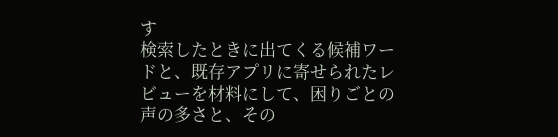す
検索したときに出てくる候補ワードと、既存アプリに寄せられたレビューを材料にして、困りごとの声の多さと、その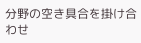分野の空き具合を掛け合わせ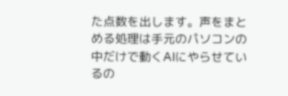た点数を出します。声をまとめる処理は手元のパソコンの中だけで動くAIにやらせているの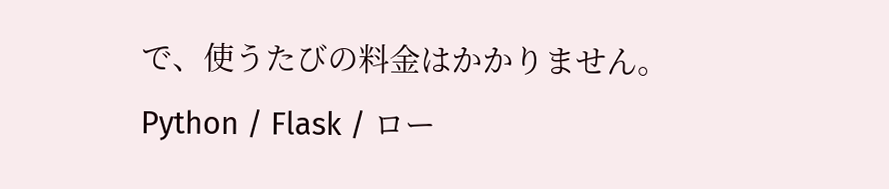で、使うたびの料金はかかりません。
Python / Flask / ロー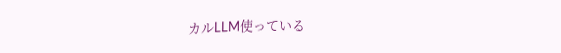カルLLM使っている